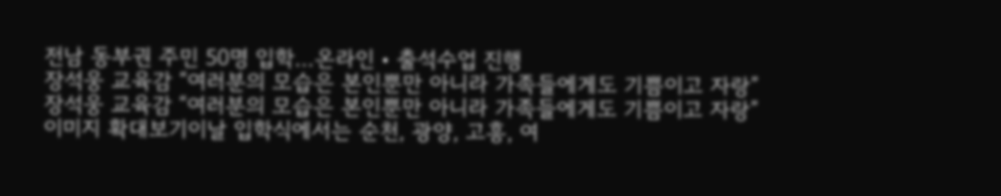전남 동부권 주민 50명 입학…온라인‧출석수업 진행
장석웅 교육감 “여러분의 모습은 본인뿐만 아니라 가족들에게도 기쁨이고 자랑”
장석웅 교육감 “여러분의 모습은 본인뿐만 아니라 가족들에게도 기쁨이고 자랑”
이미지 확대보기이날 입학식에서는 순천, 광양, 고흥, 여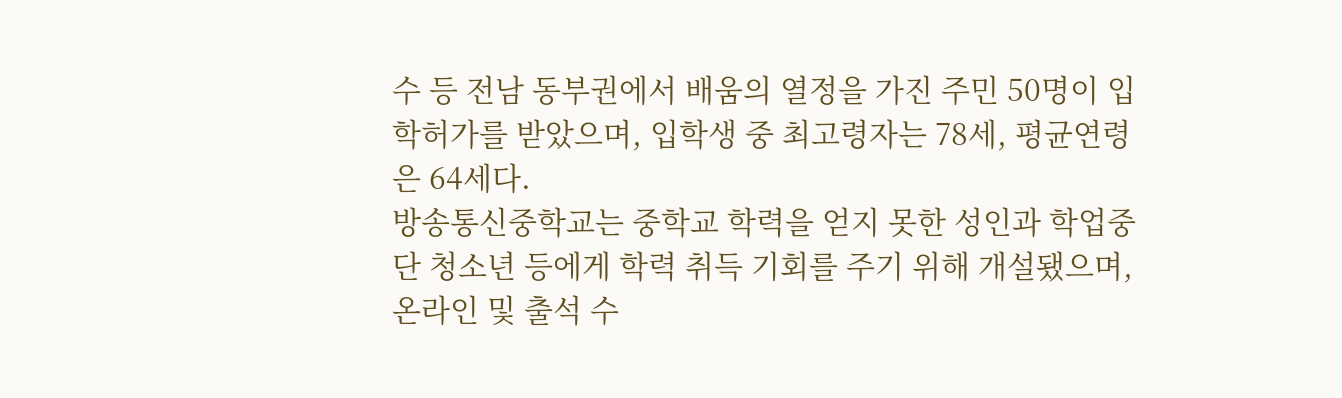수 등 전남 동부권에서 배움의 열정을 가진 주민 50명이 입학허가를 받았으며, 입학생 중 최고령자는 78세, 평균연령은 64세다.
방송통신중학교는 중학교 학력을 얻지 못한 성인과 학업중단 청소년 등에게 학력 취득 기회를 주기 위해 개설됐으며, 온라인 및 출석 수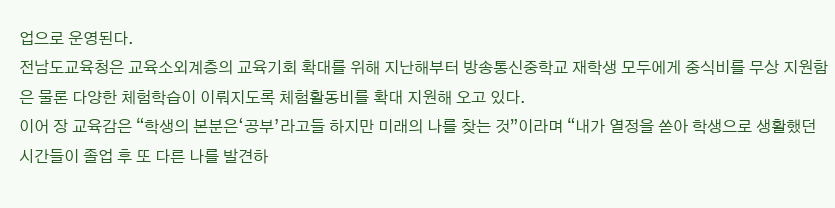업으로 운영된다.
전남도교육청은 교육소외계층의 교육기회 확대를 위해 지난해부터 방송통신중학교 재학생 모두에게 중식비를 무상 지원함은 물론 다양한 체험학습이 이뤄지도록 체험활동비를 확대 지원해 오고 있다.
이어 장 교육감은 “학생의 본분은‘공부’라고들 하지만 미래의 나를 찾는 것”이라며 “내가 열정을 쏟아 학생으로 생활했던 시간들이 졸업 후 또 다른 나를 발견하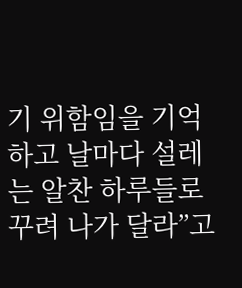기 위함임을 기억하고 날마다 설레는 알찬 하루들로 꾸려 나가 달라”고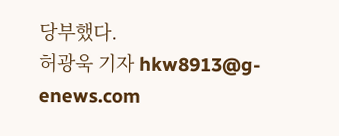당부했다.
허광욱 기자 hkw8913@g-enews.com